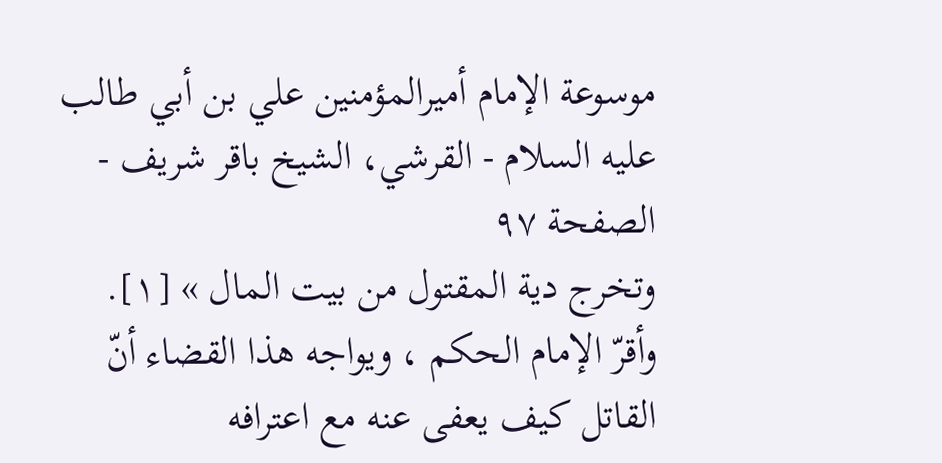موسوعة الإمام أميرالمؤمنين علي بن أبي طالب عليه السلام - القرشي، الشيخ باقر شريف - الصفحة ٩٧
وتخرج دية المقتول من بيت المال » [١].
وأقرّ الإمام الحكم ، ويواجه هذا القضاء أنّ القاتل كيف يعفى عنه مع اعترافه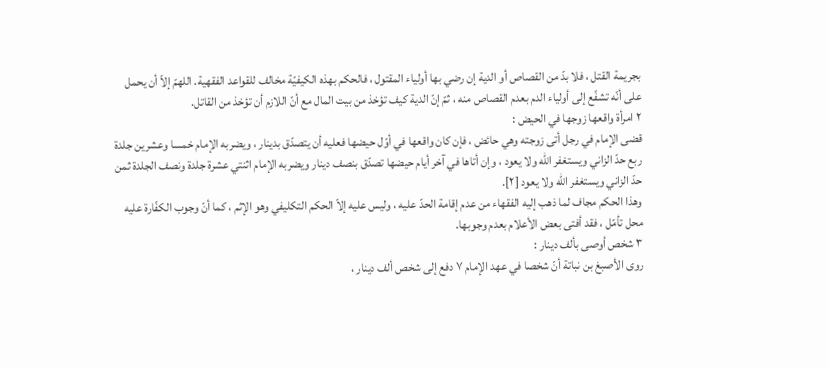بجريمة القتل ، فلا بدّ من القصاص أو الدية إن رضي بها أولياء المقتول ، فالحكم بهذه الكيفيّة مخالف للقواعد الفقهية. اللهمّ إلاّ أن يحمل على أنّه تشفّع إلى أولياء الدم بعدم القصاص منه ، ثمّ إنّ الدية كيف تؤخذ من بيت المال مع أنّ اللازم أن تؤخذ من القاتل.
٢ امرأة واقعها زوجها في الحيض :
قضى الإمام في رجل أتى زوجته وهي حائض ، فإن كان واقعها في أوّل حيضها فعليه أن يتصدّق بدينار ، ويضربه الإمام خمسا وعشرين جلدة ربع حدّ الزاني ويستغفر الله ولا يعود ، وإن أتاها في آخر أيام حيضها تصدّق بنصف دينار ويضربه الإمام اثنتي عشرة جلدة ونصف الجلدة ثمن حدّ الزاني ويستغفر الله ولا يعود [٢].
وهذا الحكم مجاف لما ذهب إليه الفقهاء من عدم إقامة الحدّ عليه ، وليس عليه إلاّ الحكم التكليفي وهو الإثم ، كما أنّ وجوب الكفّارة عليه محل تأمّل ، فقد أفتى بعض الأعلام بعدم وجوبها.
٣ شخص أوصى بألف دينار :
روى الأصبغ بن نباتة أنّ شخصا في عهد الإمام ٧ دفع إلى شخص ألف دينار ،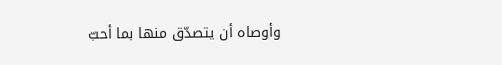وأوصاه أن يتصدّق منها بما أحبّ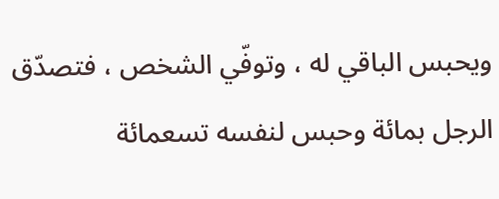ويحبس الباقي له ، وتوفّي الشخص ، فتصدّق الرجل بمائة وحبس لنفسه تسعمائة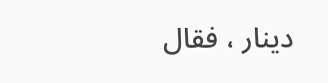دينار ، فقال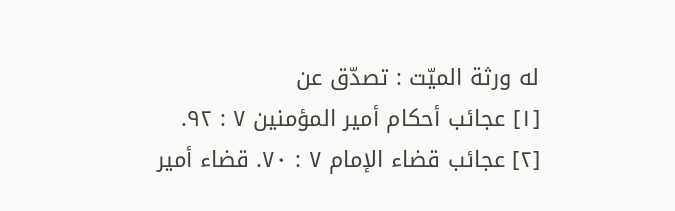له ورثة الميّت : تصدّق عن
[١] عجائب أحكام أمير المؤمنين ٧ : ٩٢.
[٢] عجائب قضاء الإمام ٧ : ٧٠. قضاء أمير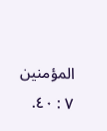المؤمنين ٧ : ٤٠.